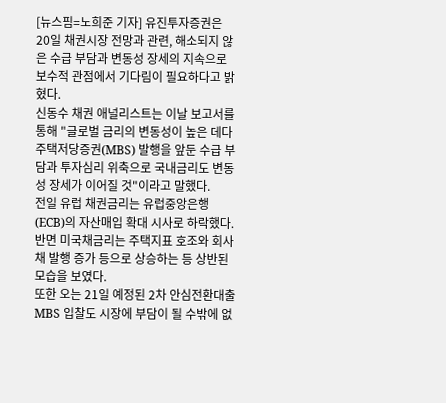[뉴스핌=노희준 기자] 유진투자증권은 20일 채권시장 전망과 관련, 해소되지 않은 수급 부담과 변동성 장세의 지속으로 보수적 관점에서 기다림이 필요하다고 밝혔다.
신동수 채권 애널리스트는 이날 보고서를 통해 "글로벌 금리의 변동성이 높은 데다 주택저당증권(MBS) 발행을 앞둔 수급 부담과 투자심리 위축으로 국내금리도 변동성 장세가 이어질 것"이라고 말했다.
전일 유럽 채권금리는 유럽중앙은행(ECB)의 자산매입 확대 시사로 하락했다. 반면 미국채금리는 주택지표 호조와 회사채 발행 증가 등으로 상승하는 등 상반된 모습을 보였다.
또한 오는 21일 예정된 2차 안심전환대출 MBS 입찰도 시장에 부담이 될 수밖에 없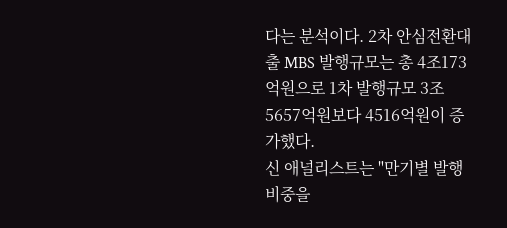다는 분석이다. 2차 안심전환대출 MBS 발행규모는 총 4조173억원으로 1차 발행규모 3조5657억원보다 4516억원이 증가했다.
신 애널리스트는 "만기별 발행비중을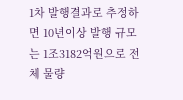1차 발행결과로 추정하면 10년이상 발행 규모는 1조3182억원으로 전체 물량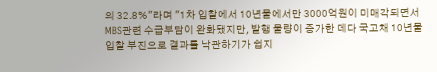의 32.8%"라며 "1차 입찰에서 10년물에서만 3000억원이 미매각되면서 MBS관련 수급부담이 완화됐지만, 발행 물량이 증가한 데다 국고채 10년물 입찰 부진으로 결과를 낙관하기가 쉽지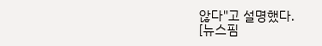않다"고 설명했다.
[뉴스핌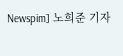Newspim] 노희준 기자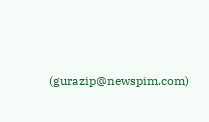(gurazip@newspim.com)